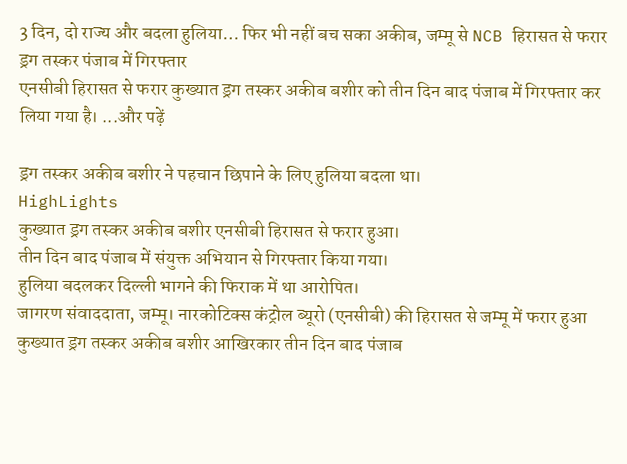3 दिन, दो राज्य और बदला हुलिया… फिर भी नहीं बच सका अकीब, जम्मू से NCB हिरासत से फरार ड्रग तस्कर पंजाब में गिरफ्तार
एनसीबी हिरासत से फरार कुख्यात ड्रग तस्कर अकीब बशीर को तीन दिन बाद पंजाब में गिरफ्तार कर लिया गया है। ...और पढ़ें

ड्रग तस्कर अकीब बशीर ने पहचान छिपाने के लिए हुलिया बदला था।
HighLights
कुख्यात ड्रग तस्कर अकीब बशीर एनसीबी हिरासत से फरार हुआ।
तीन दिन बाद पंजाब में संयुक्त अभियान से गिरफ्तार किया गया।
हुलिया बदलकर दिल्ली भागने की फिराक में था आरोपित।
जागरण संवाददाता, जम्मू। नारकोटिक्स कंट्रोल ब्यूरो (एनसीबी) की हिरासत से जम्मू में फरार हुआ कुख्यात ड्रग तस्कर अकीब बशीर आखिरकार तीन दिन बाद पंजाब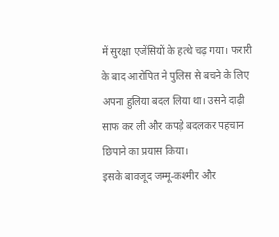में सुरक्षा एजेंसियों के हत्थे चढ़ गया। फरारी के बाद आरोपित ने पुलिस से बचने के लिए अपना हुलिया बदल लिया था। उसने दाढ़ी साफ कर ली और कपड़े बदलकर पहचान छिपाने का प्रयास किया।
इसके बावजूद जम्मू-कश्मीर और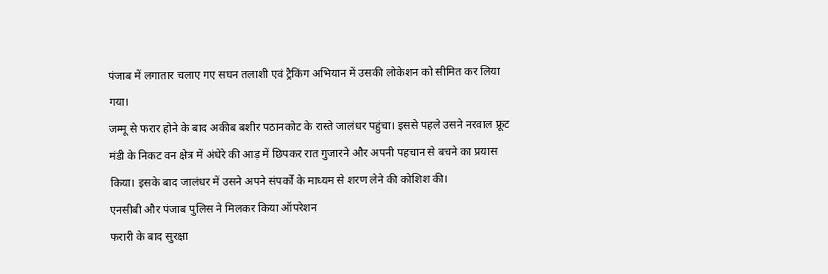पंजाब में लगातार चलाए गए सघन तलाशी एवं ट्रैकिंग अभियान में उसकी लोकेशन को सीमित कर लिया गया।
जम्मू से फरार होने के बाद अकीब बशीर पठानकोट के रास्ते जालंधर पहुंचा। इससे पहले उसने नरवाल फ्रूट मंडी के निकट वन क्षेत्र में अंधेरे की आड़ में छिपकर रात गुजारने और अपनी पहचान से बचने का प्रयास किया। इसके बाद जालंधर में उसने अपने संपर्कों के माध्यम से शरण लेने की कोशिश की।
एनसीबी और पंजाब पुलिस ने मिलकर किया ऑपरेशन
फरारी के बाद सुरक्षा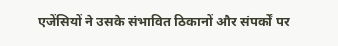एजेंसियों ने उसके संभावित ठिकानों और संपर्कों पर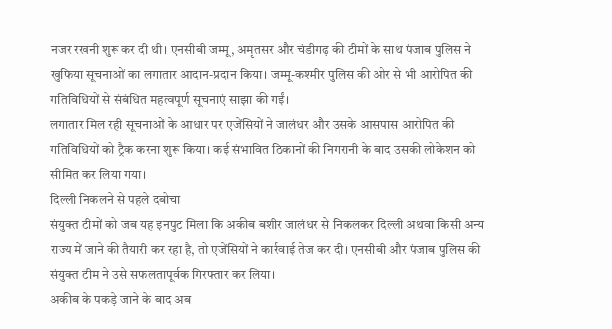नजर रखनी शुरू कर दी थी। एनसीबी जम्मू, अमृतसर और चंडीगढ़ की टीमों के साथ पंजाब पुलिस ने खुफिया सूचनाओं का लगातार आदान-प्रदान किया। जम्मू-कश्मीर पुलिस की ओर से भी आरोपित की गतिविधियों से संबंधित महत्वपूर्ण सूचनाएं साझा की गईं।
लगातार मिल रही सूचनाओं के आधार पर एजेंसियों ने जालंधर और उसके आसपास आरोपित की गतिविधियों को ट्रैक करना शुरू किया। कई संभावित ठिकानों की निगरानी के बाद उसकी लोकेशन को सीमित कर लिया गया।
दिल्ली निकलने से पहले दबोचा
संयुक्त टीमों को जब यह इनपुट मिला कि अकीब बशीर जालंधर से निकलकर दिल्ली अथवा किसी अन्य राज्य में जाने की तैयारी कर रहा है, तो एजेंसियों ने कार्रवाई तेज कर दी। एनसीबी और पंजाब पुलिस की संयुक्त टीम ने उसे सफलतापूर्वक गिरफ्तार कर लिया।
अकीब के पकड़े जाने के बाद अब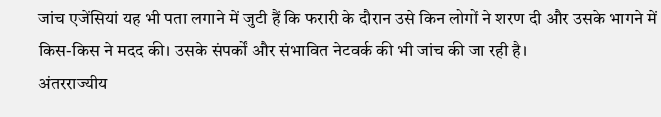जांच एजेंसियां यह भी पता लगाने में जुटी हैं कि फरारी के दौरान उसे किन लोगों ने शरण दी और उसके भागने में किस-किस ने मदद की। उसके संपर्कों और संभावित नेटवर्क की भी जांच की जा रही है।
अंतरराज्यीय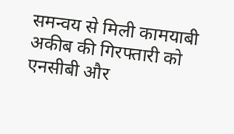समन्वय से मिली कामयाबी
अकीब की गिरफ्तारी को एनसीबी और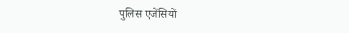पुलिस एजेंसियों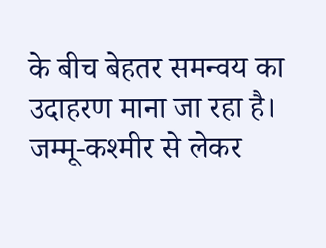के बीच बेहतर समन्वय का उदाहरण माना जा रहा है। जम्मू-कश्मीर से लेकर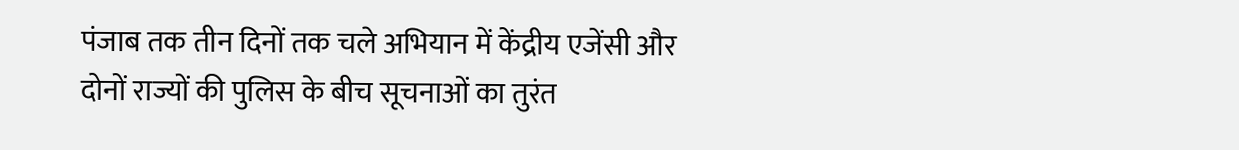पंजाब तक तीन दिनों तक चले अभियान में केंद्रीय एजेंसी और दोनों राज्यों की पुलिस के बीच सूचनाओं का तुरंत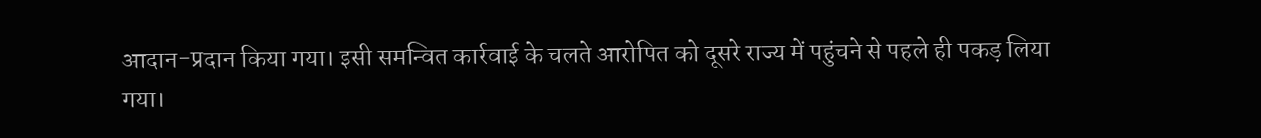आदान-प्रदान किया गया। इसी समन्वित कार्रवाई के चलते आरोपित को दूसरे राज्य में पहुंचने से पहले ही पकड़ लिया गया।